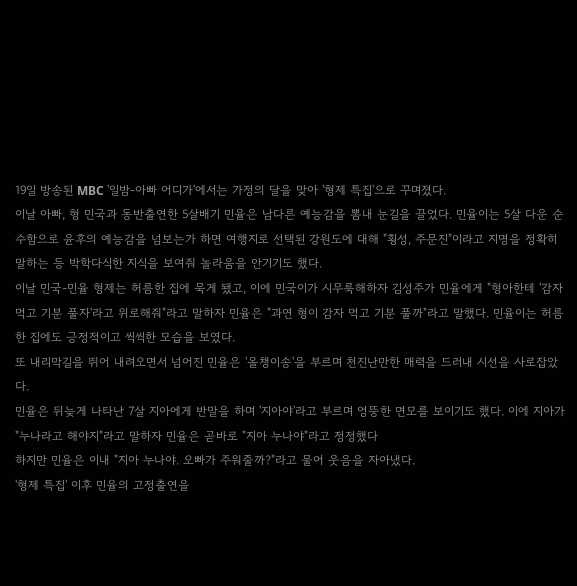19일 방송된 MBC '일밤-아빠 어디가'에서는 가정의 달을 맞아 '형제 특집'으로 꾸며졌다.
이날 아빠, 형 민국과 동반출연한 5살배기 민율은 남다른 예능감을 뽐내 눈길을 끌었다. 민율이는 5살 다운 순수함으로 윤후의 예능감을 넘보는가 하면 여행지로 선택된 강원도에 대해 "횡성, 주문진"이라고 지명을 정확히 말하는 등 박학다식한 지식을 보여줘 놀라움을 안기기도 했다.
이날 민국-민율 형제는 허름한 집에 묵게 됐고, 이에 민국이가 시무룩해하자 김성주가 민율에게 "형아한테 '감자 먹고 기분 풀자'라고 위로해줘"라고 말하자 민율은 "과연 형이 감자 먹고 기분 풀까"라고 말했다. 민율이는 허름한 집에도 긍정적이고 씩씩한 모습을 보였다.
또 내리막길을 뛰어 내려오면서 넘어진 민율은 '올챙이송'을 부르며 천진난만한 매력을 드러내 시선을 사로잡았다.
민율은 뒤늦게 나타난 7살 지아에게 반말을 하며 '지아야'라고 부르며 엉뚱한 면모를 보이기도 했다. 이에 지아가 "누나라고 해야지"라고 말하자 민율은 곧바로 "지아 누나야"라고 정정했다
하지만 민율은 이내 "지아 누나야. 오빠가 주워줄까?"라고 물어 웃음을 자아냈다.
'형제 특집' 이후 민율의 고정출연을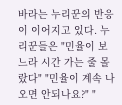바라는 누리꾼의 반응이 이어지고 있다. 누리꾼들은 "민율이 보느라 시간 가는 줄 몰랐다" "민율이 계속 나오면 안되나요?" "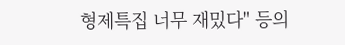형제특집 너무 재밌다" 등의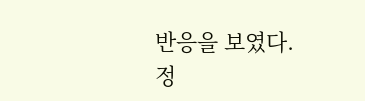반응을 보였다.
정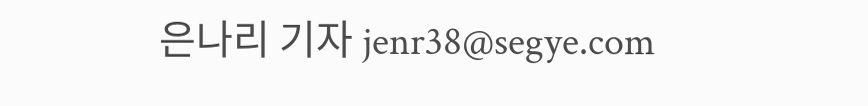은나리 기자 jenr38@segye.com